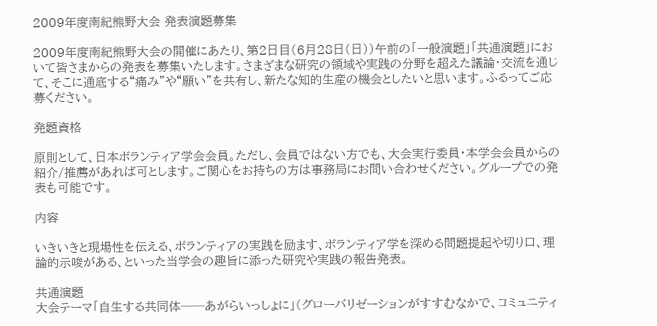2009年度南紀熊野大会 発表演題募集

2009年度南紀熊野大会の開催にあたり、第2日目(6月28日(日))午前の「一般演題」「共通演題」において皆さまからの発表を募集いたします。さまざまな研究の領域や実践の分野を超えた議論・交流を通じて、そこに通底する“痛み”や“願い”を共有し、新たな知的生産の機会としたいと思います。ふるってご応募ください。

発題資格

原則として、日本ボランティア学会会員。ただし、会員ではない方でも、大会実行委員・本学会会員からの紹介/推薦があれば可とします。ご関心をお持ちの方は事務局にお問い合わせください。グループでの発表も可能です。

内容

いきいきと現場性を伝える、ボランティアの実践を励ます、ボランティア学を深める問題提起や切り口、理論的示唆がある、といった当学会の趣旨に添った研究や実践の報告発表。

共通演題
大会テーマ「自生する共同体──あがらいっしょに」(グローバリゼーションがすすむなかで、コミュニティ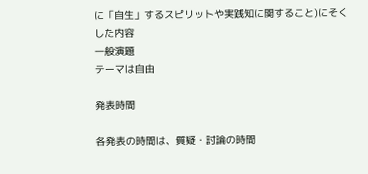に「自生」するスピリットや実践知に関すること)にそくした内容
一般演題
テーマは自由

発表時間

各発表の時間は、質疑・討論の時間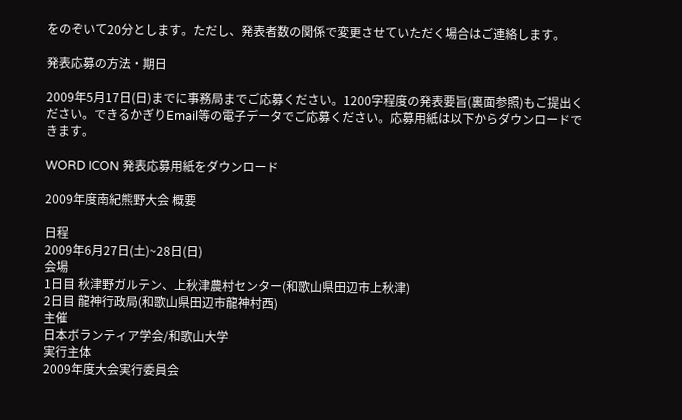をのぞいて20分とします。ただし、発表者数の関係で変更させていただく場合はご連絡します。

発表応募の方法・期日

2009年5月17日(日)までに事務局までご応募ください。1200字程度の発表要旨(裏面参照)もご提出ください。できるかぎりEmail等の電子データでご応募ください。応募用紙は以下からダウンロードできます。

WORD ICON 発表応募用紙をダウンロード

2009年度南紀熊野大会 概要

日程
2009年6月27日(土)~28日(日)
会場
1日目 秋津野ガルテン、上秋津農村センター(和歌山県田辺市上秋津)
2日目 龍神行政局(和歌山県田辺市龍神村西)
主催
日本ボランティア学会/和歌山大学
実行主体
2009年度大会実行委員会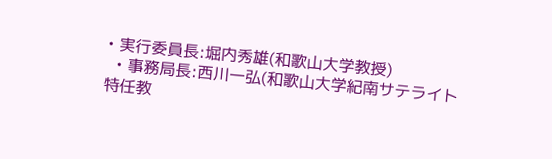• 実行委員長:堀内秀雄(和歌山大学教授)
  • 事務局長:西川一弘(和歌山大学紀南サテライト特任教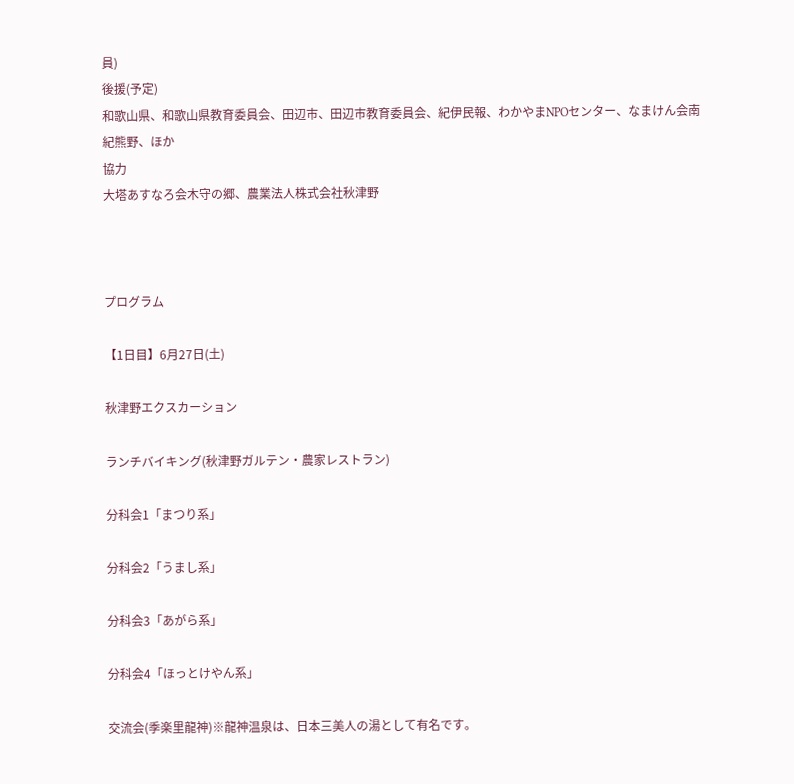員)
後援(予定)
和歌山県、和歌山県教育委員会、田辺市、田辺市教育委員会、紀伊民報、わかやまNPOセンター、なまけん会南紀熊野、ほか
協力
大塔あすなろ会木守の郷、農業法人株式会社秋津野



プログラム

【1日目】6月27日(土)

秋津野エクスカーション

ランチバイキング(秋津野ガルテン・農家レストラン)

分科会1「まつり系」

分科会2「うまし系」

分科会3「あがら系」

分科会4「ほっとけやん系」

交流会(季楽里龍神)※龍神温泉は、日本三美人の湯として有名です。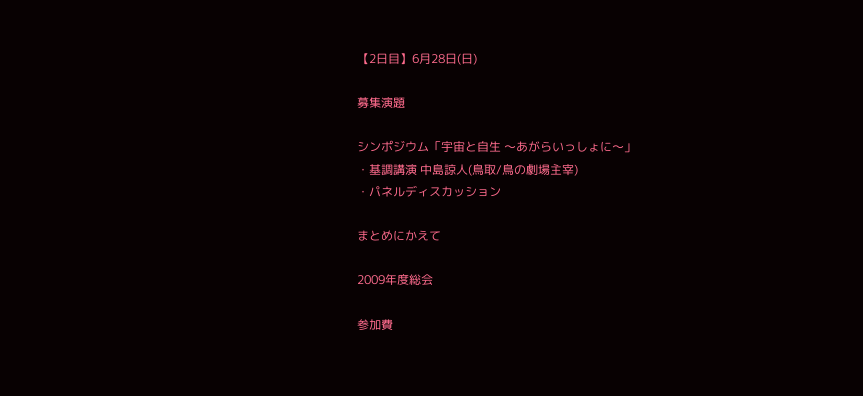【2日目】6月28日(日)

募集演題

シンポジウム「宇宙と自生 〜あがらいっしょに〜」
・基調講演 中島諒人(鳥取/鳥の劇場主宰)
・パネルディスカッション

まとめにかえて

2009年度総会

参加費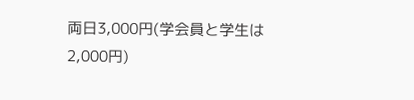両日3,000円(学会員と学生は2,000円)